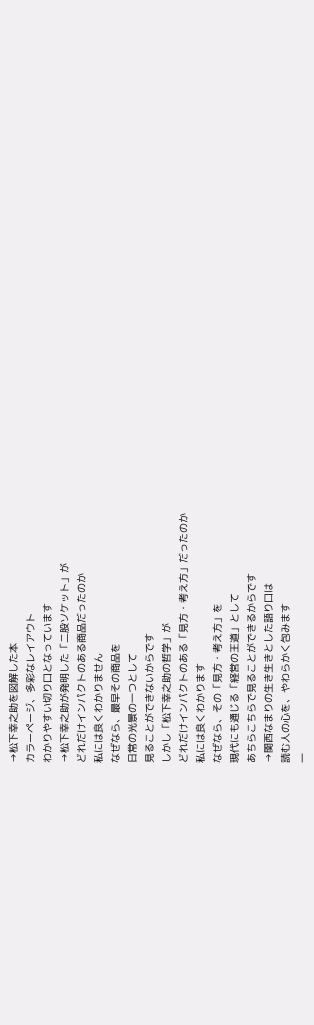→松下幸之助を図解した本
カラーページ、多彩なレイアウト
わかりやすい切り口となっています
→松下幸之助が発明した「二股ソケット」が
どれだけインパクトのある商品だったのか
私には良くわかりません
なぜなら、最早その商品を
日常の光景の一つとして
見ることができないからです
しかし「松下幸之助の哲学」が
どれだけインパクトのある「見方・考え方」だったのか
私には良くわかります
なぜなら、その「見方・考え方」を
現代にも通じる「経営の王道」として
あちらこちらで見ることができるからです
→関西なまりの生き生きとした語り口は
読む人の心を、やわらかく包みます
一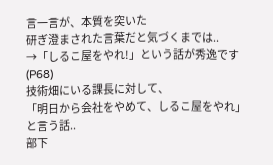言一言が、本質を突いた
研ぎ澄まされた言葉だと気づくまでは..
→「しるこ屋をやれ!」という話が秀逸です(P68)
技術畑にいる課長に対して、
「明日から会社をやめて、しるこ屋をやれ」と言う話..
部下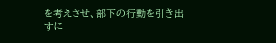を考えさせ、部下の行動を引き出すに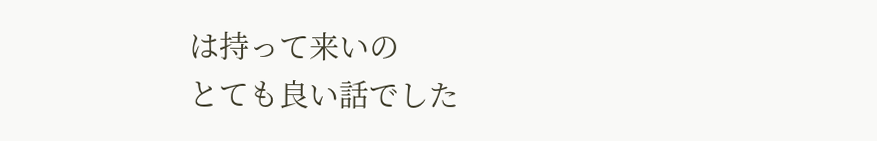は持って来いの
とても良い話でした